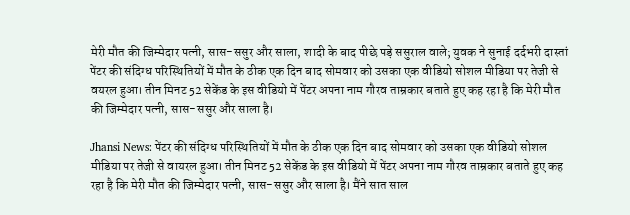मेरी मौत की जिम्मेदार पत्नी, सास-ससुर और साला, शादी के बाद पीछे पड़े ससुराल वाले; युवक ने सुनाई दर्दभरी दास्तां
पेंटर की संदिग्ध परिस्थितियों में मौत के ठीक एक दिन बाद सोमवार को उसका एक वीडियो सोशल मीडिया पर तेजी से वयरल हुआ। तीन मिनट 52 सेकेंड के इस वीडियो में पेंटर अपना नाम गौरव ताम्रकार बताते हुए कह रहा है कि मेरी मौत की जिम्मेदार पत्नी, सास-ससुर और साला है।

Jhansi News: पेंटर की संदिग्ध परिस्थितियों में मौत के ठीक एक दिन बाद सोमवार को उसका एक वीडियो सोशल मीडिया पर तेजी से वायरल हुआ। तीन मिनट 52 सेकेंड के इस वीडियो में पेंटर अपना नाम गौरव ताम्रकार बताते हुए कह रहा है कि मेरी मौत की जिम्मेदार पत्नी, सास-ससुर और साला है। मैंने सात साल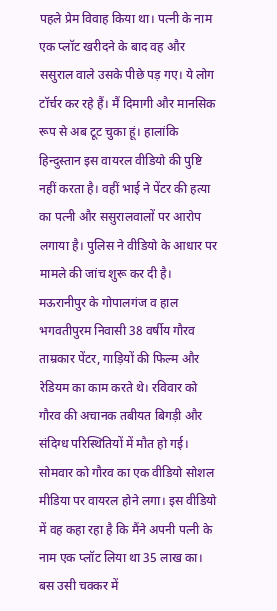पहले प्रेम विवाह किया था। पत्नी के नाम एक प्लॉट खरीदने के बाद वह और ससुराल वाले उसके पीछे पड़ गए। ये लोग टॉर्चर कर रहे हैं। मैं दिमागी और मानसिक रूप से अब टूट चुका हूं। हालांकि हिन्दुस्तान इस वायरल वीडियो की पुष्टि नहीं करता है। वहीं भाई ने पेंटर की हत्या का पत्नी और ससुरालवालों पर आरोप लगाया है। पुलिस ने वीडियो के आधार पर मामले की जांच शुरू कर दी है।
मऊरानीपुर के गोपालगंज व हाल भगवतीपुरम निवासी 38 वर्षीय गौरव ताम्रकार पेंटर, गाड़ियों की फिल्म और रेडियम का काम करते थे। रविवार को गौरव की अचानक तबीयत बिगड़ी और संदिग्ध परिस्थितियों में मौत हो गई। सोमवार को गौरव का एक वीडियो सोशल मीडिया पर वायरल होने लगा। इस वीडियो में वह कहा रहा है कि मैंने अपनी पत्नी के नाम एक प्लॉट लिया था 35 लाख का। बस उसी चक्कर में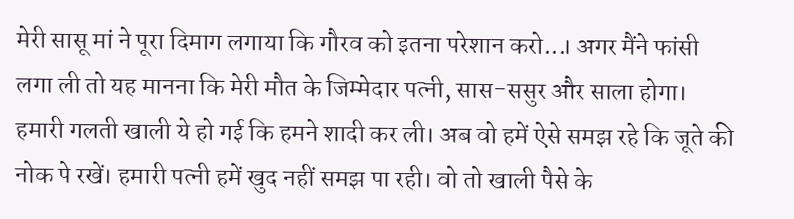मेरी सासू मां ने पूरा दिमाग लगाया कि गौरव को इतना परेशान करो...। अगर मैंने फांसी लगा ली तो यह मानना कि मेरी मौत के जिम्मेदार पत्नी, सास-ससुर और साला होगा।
हमारी गलती खाली ये हो गई कि हमने शादी कर ली। अब वो हमें ऐसे समझ रहे कि जूते की नोक पे रखें। हमारी पत्नी हमें खुद नहीं समझ पा रही। वो तो खाली पैसे के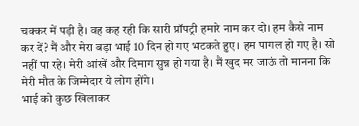चक्कर में पड़ी है। वह कह रही कि सारी प्रॉपट्री हमारे नाम कर दो। हम कैसे नाम कर दें? मैं और मेरा बड़ा भाई 10 दिन हो गए भटकते हुए। हम पागल हो गए है। सो नहीं पा रहे। मेरी आंखें और दिमाग सुन्न हो गया है। मैं खुद मर जाऊं तो मानना कि मेरी मौत के जिम्मेदार ये लोग होंगे।
भाई को कुछ खिलाकर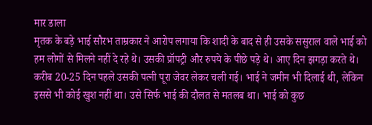मार डाला
मृतक के बड़े भाई सौरभ ताम्रकार ने आरोप लगाया कि शादी के बाद से ही उसके ससुराल वाले भाई को हम लोगों से मिलने नहीं दे रहे थे। उसकी प्रॉपट्री और रुपये के पीछे पड़े थे। आए दिन झगड़ा करते थे। करीब 20-25 दिन पहले उसकी पत्नी पूरा जेवर लेकर चली गई। भाई ने जमीन भी दिलाई थी, लेकिन इससे भी कोई खुश नहीं था। उसे सिर्फ भाई की दौलत से मतलब था। भाई को कुछ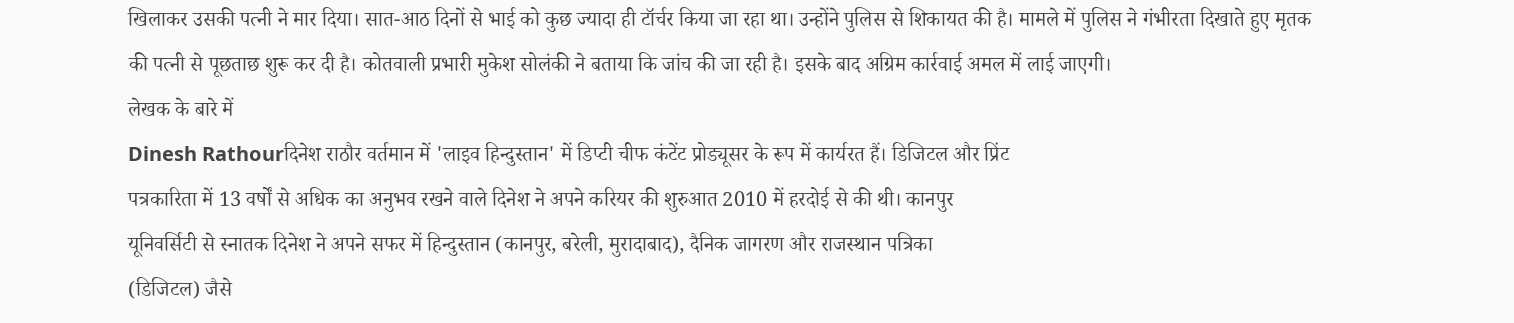खिलाकर उसकी पत्नी ने मार दिया। सात-आठ दिनों से भाई को कुछ ज्यादा ही टॉर्चर किया जा रहा था। उन्होंने पुलिस से शिकायत की है। मामले में पुलिस ने गंभीरता दिखाते हुए मृतक की पत्नी से पूछताछ शुरू कर दी है। कोतवाली प्रभारी मुकेश सोलंकी ने बताया कि जांच की जा रही है। इसके बाद अग्रिम कार्रवाई अमल में लाई जाएगी।
लेखक के बारे में
Dinesh Rathourदिनेश राठौर वर्तमान में 'लाइव हिन्दुस्तान' में डिप्टी चीफ कंटेंट प्रोड्यूसर के रूप में कार्यरत हैं। डिजिटल और प्रिंट
पत्रकारिता में 13 वर्षों से अधिक का अनुभव रखने वाले दिनेश ने अपने करियर की शुरुआत 2010 में हरदोई से की थी। कानपुर
यूनिवर्सिटी से स्नातक दिनेश ने अपने सफर में हिन्दुस्तान (कानपुर, बरेली, मुरादाबाद), दैनिक जागरण और राजस्थान पत्रिका
(डिजिटल) जैसे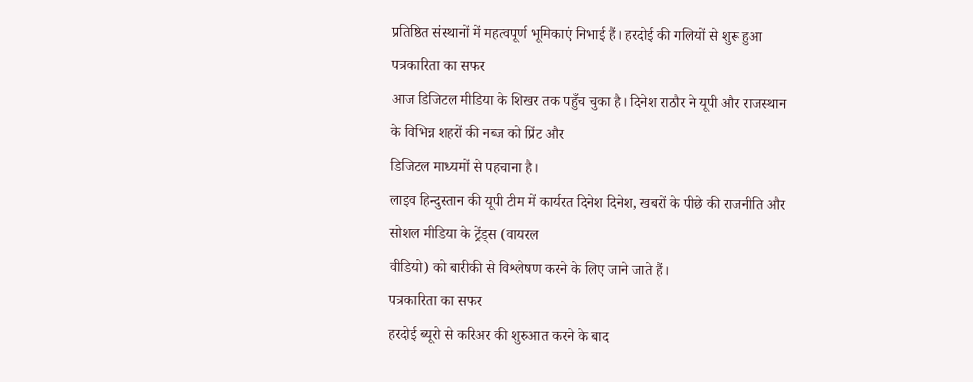प्रतिष्ठित संस्थानों में महत्वपूर्ण भूमिकाएं निभाई हैं। हरदोई की गलियों से शुरू हुआ पत्रकारिता का सफर
आज डिजिटल मीडिया के शिखर तक पहुँच चुका है। दिनेश राठौर ने यूपी और राजस्थान के विभिन्न शहरों की नब्ज को प्रिंट और
डिजिटल माध्यमों से पहचाना है।
लाइव हिन्दुस्तान की यूपी टीम में कार्यरत दिनेश दिनेश, खबरों के पीछे की राजनीति और सोशल मीडिया के ट्रेंड्स (वायरल
वीडियो) को बारीकी से विश्लेषण करने के लिए जाने जाते हैं।
पत्रकारिता का सफर
हरदोई ब्यूरो से करिअर की शुरुआत करने के बाद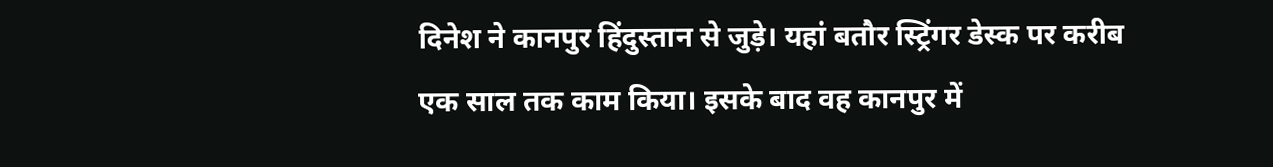दिनेश ने कानपुर हिंदुस्तान से जुड़े। यहां बतौर स्ट्रिंगर डेस्क पर करीब
एक साल तक काम किया। इसके बाद वह कानपुर में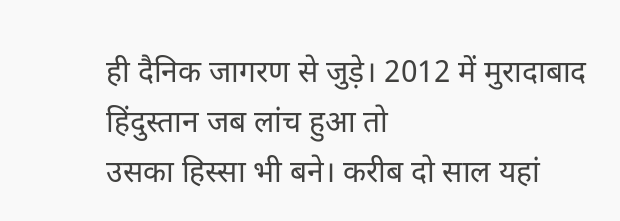ही दैनिक जागरण से जुड़े। 2012 में मुरादाबाद हिंदुस्तान जब लांच हुआ तो
उसका हिस्सा भी बने। करीब दो साल यहां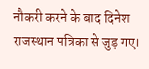नौकरी करने के बाद दिनेश राजस्थान पत्रिका से जुड़ गए।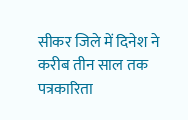सीकर जिले में दिनेश ने
करीब तीन साल तक पत्रकारिता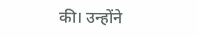की। उन्होंने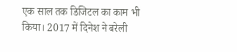एक साल तक डिजिटल का काम भी किया। 2017 में दिनेश ने बरेली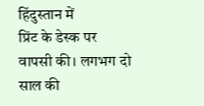हिंदुस्तान में
प्रिंट के डेस्क पर वापसी की। लगभग दो साल की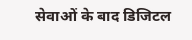सेवाओं के बाद डिजिटल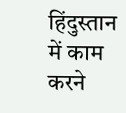हिंदुस्तान में काम करने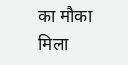का मौका मिला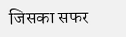जिसका सफर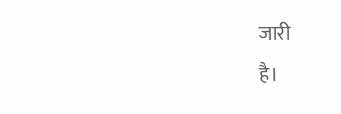जारी
है।